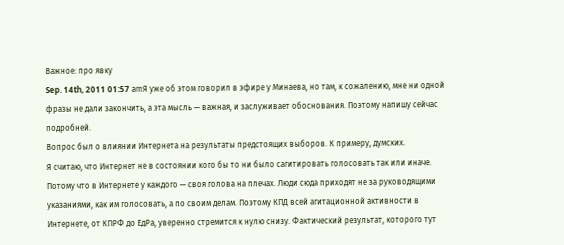Важное: про явку
Sep. 14th, 2011 01:57 amЯ уже об этом говорил в эфире у Минаева, но там, к сожалению, мне ни одной фразы не дали закончить, а эта мысль — важная, и заслуживает обоснования. Поэтому напишу сейчас подробней.
Вопрос был о влиянии Интернета на результаты предстоящих выборов. К примеру, думских.
Я считаю, что Интернет не в состоянии кого бы то ни было сагитировать голосовать так или иначе. Потому что в Интернете у каждого — своя голова на плечах. Люди сюда приходят не за руководящими указаниями, как им голосовать, а по своим делам. Поэтому КПД всей агитационной активности в Интернете, от КПРФ до ЕдРа, уверенно стремится к нулю снизу. Фактический результат, которого тут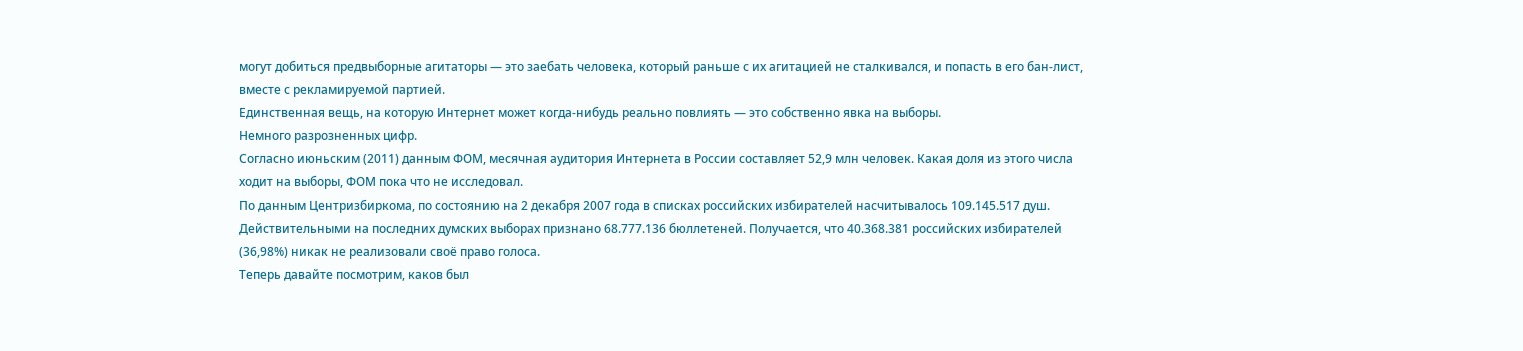могут добиться предвыборные агитаторы — это заебать человека, который раньше с их агитацией не сталкивался, и попасть в его бан-лист, вместе с рекламируемой партией.
Единственная вещь, на которую Интернет может когда-нибудь реально повлиять — это собственно явка на выборы.
Немного разрозненных цифр.
Согласно июньским (2011) данным ФОМ, месячная аудитория Интернета в России составляет 52,9 млн человек. Какая доля из этого числа ходит на выборы, ФОМ пока что не исследовал.
По данным Центризбиркома, по состоянию на 2 декабря 2007 года в списках российских избирателей насчитывалось 109.145.517 душ. Действительными на последних думских выборах признано 68.777.136 бюллетеней. Получается, что 40.368.381 российских избирателей (36,98%) никак не реализовали своё право голоса.
Теперь давайте посмотрим, каков был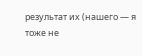результат их (нашего — я тоже не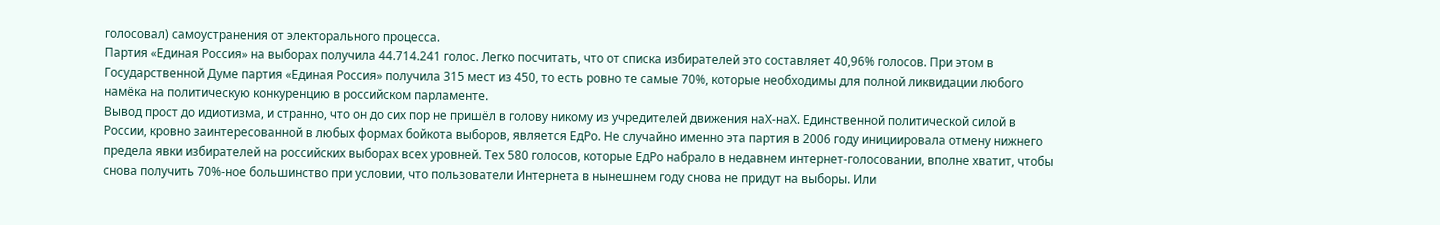голосовал) самоустранения от электорального процесса.
Партия «Единая Россия» на выборах получила 44.714.241 голос. Легко посчитать, что от списка избирателей это составляет 40,96% голосов. При этом в Государственной Думе партия «Единая Россия» получила 315 мест из 450, то есть ровно те самые 70%, которые необходимы для полной ликвидации любого намёка на политическую конкуренцию в российском парламенте.
Вывод прост до идиотизма, и странно, что он до сих пор не пришёл в голову никому из учредителей движения наХ-наХ. Единственной политической силой в России, кровно заинтересованной в любых формах бойкота выборов, является ЕдРо. Не случайно именно эта партия в 2006 году инициировала отмену нижнего предела явки избирателей на российских выборах всех уровней. Тех 580 голосов, которые ЕдРо набрало в недавнем интернет-голосовании, вполне хватит, чтобы снова получить 70%-ное большинство при условии, что пользователи Интернета в нынешнем году снова не придут на выборы. Или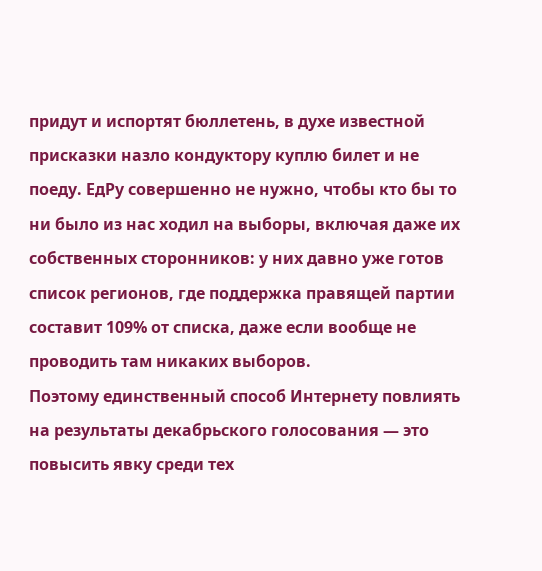придут и испортят бюллетень, в духе известной присказки назло кондуктору куплю билет и не поеду. ЕдРу совершенно не нужно, чтобы кто бы то ни было из нас ходил на выборы, включая даже их собственных сторонников: у них давно уже готов список регионов, где поддержка правящей партии составит 109% от списка, даже если вообще не проводить там никаких выборов.
Поэтому единственный способ Интернету повлиять на результаты декабрьского голосования — это повысить явку среди тех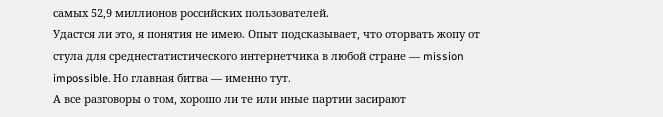самых 52,9 миллионов российских пользователей.
Удастся ли это, я понятия не имею. Опыт подсказывает, что оторвать жопу от стула для среднестатистического интернетчика в любой стране — mission impossible. Но главная битва — именно тут.
А все разговоры о том, хорошо ли те или иные партии засирают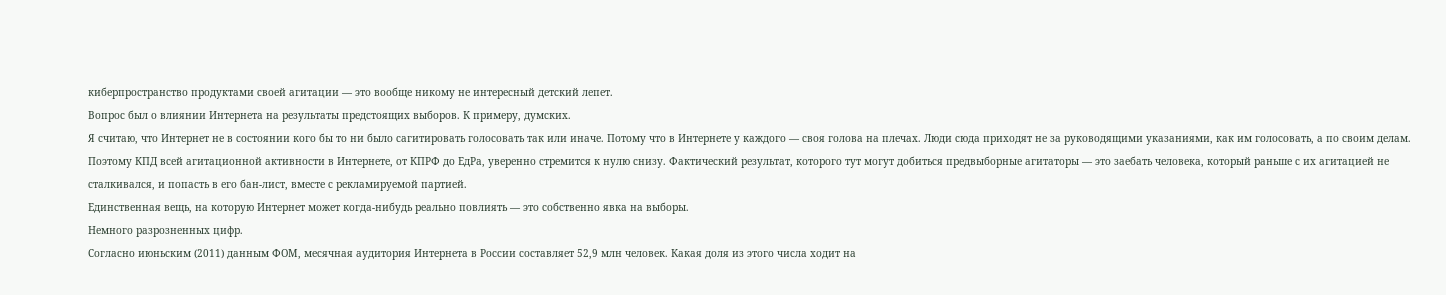киберпространство продуктами своей агитации — это вообще никому не интересный детский лепет.
Вопрос был о влиянии Интернета на результаты предстоящих выборов. К примеру, думских.
Я считаю, что Интернет не в состоянии кого бы то ни было сагитировать голосовать так или иначе. Потому что в Интернете у каждого — своя голова на плечах. Люди сюда приходят не за руководящими указаниями, как им голосовать, а по своим делам. Поэтому КПД всей агитационной активности в Интернете, от КПРФ до ЕдРа, уверенно стремится к нулю снизу. Фактический результат, которого тут могут добиться предвыборные агитаторы — это заебать человека, который раньше с их агитацией не сталкивался, и попасть в его бан-лист, вместе с рекламируемой партией.
Единственная вещь, на которую Интернет может когда-нибудь реально повлиять — это собственно явка на выборы.
Немного разрозненных цифр.
Согласно июньским (2011) данным ФОМ, месячная аудитория Интернета в России составляет 52,9 млн человек. Какая доля из этого числа ходит на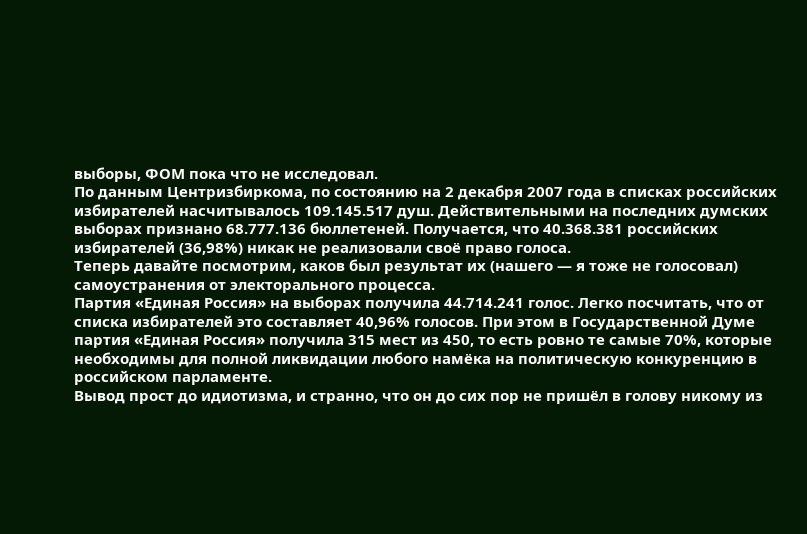выборы, ФОМ пока что не исследовал.
По данным Центризбиркома, по состоянию на 2 декабря 2007 года в списках российских избирателей насчитывалось 109.145.517 душ. Действительными на последних думских выборах признано 68.777.136 бюллетеней. Получается, что 40.368.381 российских избирателей (36,98%) никак не реализовали своё право голоса.
Теперь давайте посмотрим, каков был результат их (нашего — я тоже не голосовал) самоустранения от электорального процесса.
Партия «Единая Россия» на выборах получила 44.714.241 голос. Легко посчитать, что от списка избирателей это составляет 40,96% голосов. При этом в Государственной Думе партия «Единая Россия» получила 315 мест из 450, то есть ровно те самые 70%, которые необходимы для полной ликвидации любого намёка на политическую конкуренцию в российском парламенте.
Вывод прост до идиотизма, и странно, что он до сих пор не пришёл в голову никому из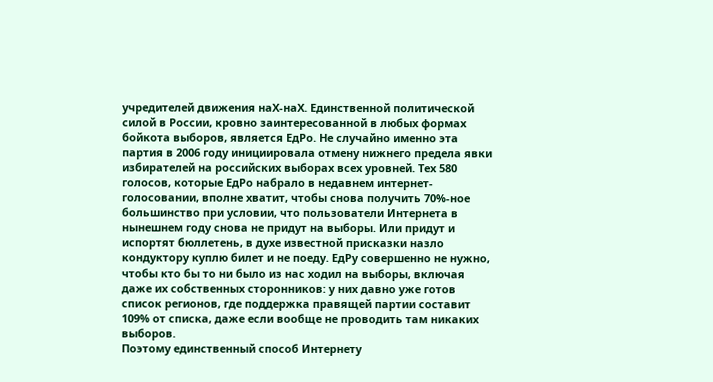учредителей движения наХ-наХ. Единственной политической силой в России, кровно заинтересованной в любых формах бойкота выборов, является ЕдРо. Не случайно именно эта партия в 2006 году инициировала отмену нижнего предела явки избирателей на российских выборах всех уровней. Тех 580 голосов, которые ЕдРо набрало в недавнем интернет-голосовании, вполне хватит, чтобы снова получить 70%-ное большинство при условии, что пользователи Интернета в нынешнем году снова не придут на выборы. Или придут и испортят бюллетень, в духе известной присказки назло кондуктору куплю билет и не поеду. ЕдРу совершенно не нужно, чтобы кто бы то ни было из нас ходил на выборы, включая даже их собственных сторонников: у них давно уже готов список регионов, где поддержка правящей партии составит 109% от списка, даже если вообще не проводить там никаких выборов.
Поэтому единственный способ Интернету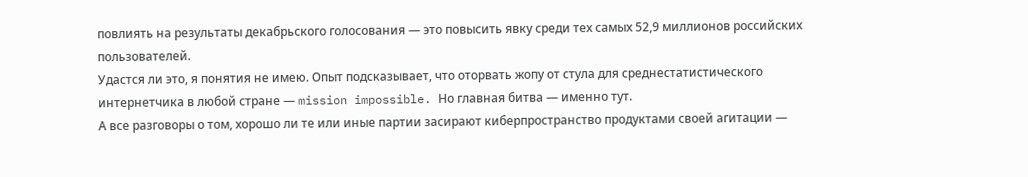повлиять на результаты декабрьского голосования — это повысить явку среди тех самых 52,9 миллионов российских пользователей.
Удастся ли это, я понятия не имею. Опыт подсказывает, что оторвать жопу от стула для среднестатистического интернетчика в любой стране — mission impossible. Но главная битва — именно тут.
А все разговоры о том, хорошо ли те или иные партии засирают киберпространство продуктами своей агитации —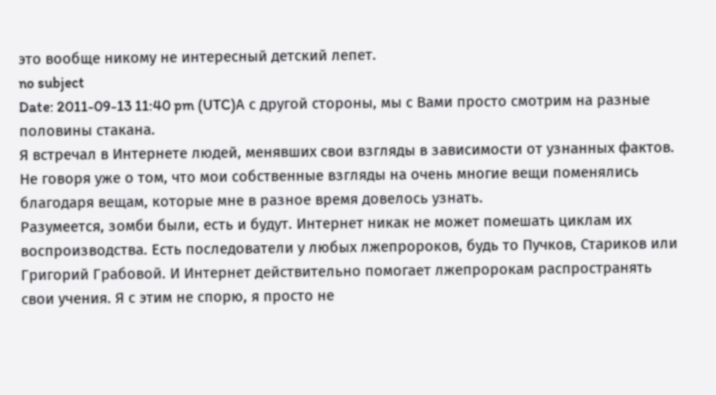это вообще никому не интересный детский лепет.
no subject
Date: 2011-09-13 11:40 pm (UTC)А с другой стороны, мы с Вами просто смотрим на разные половины стакана.
Я встречал в Интернете людей, менявших свои взгляды в зависимости от узнанных фактов.
Не говоря уже о том, что мои собственные взгляды на очень многие вещи поменялись благодаря вещам, которые мне в разное время довелось узнать.
Разумеется, зомби были, есть и будут. Интернет никак не может помешать циклам их воспроизводства. Есть последователи у любых лжепророков, будь то Пучков, Стариков или Григорий Грабовой. И Интернет действительно помогает лжепророкам распространять свои учения. Я с этим не спорю, я просто не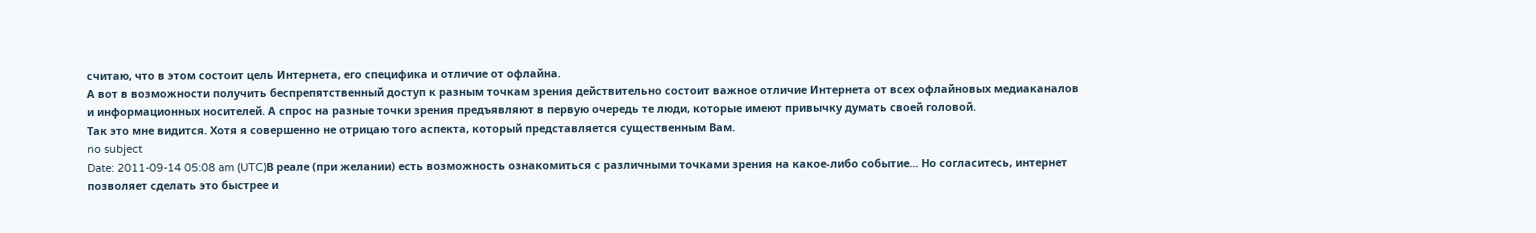считаю, что в этом состоит цель Интернета, его специфика и отличие от офлайна.
А вот в возможности получить беспрепятственный доступ к разным точкам зрения действительно состоит важное отличие Интернета от всех офлайновых медиаканалов и информационных носителей. А спрос на разные точки зрения предъявляют в первую очередь те люди, которые имеют привычку думать своей головой.
Так это мне видится. Хотя я совершенно не отрицаю того аспекта, который представляется существенным Вам.
no subject
Date: 2011-09-14 05:08 am (UTC)В реале (при желании) есть возможность ознакомиться с различными точками зрения на какое-либо событие... Но согласитесь, интернет позволяет сделать это быстрее и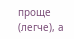проще (легче), а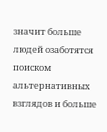значит больше людей озаботятся поиском альтернативных взглядов и больше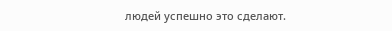людей успешно это сделают.